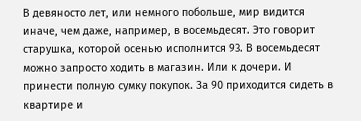В девяносто лет, или немного побольше, мир видится иначе, чем даже, например, в восемьдесят. Это говорит старушка, которой осенью исполнится 93. В восемьдесят можно запросто ходить в магазин. Или к дочери. И принести полную сумку покупок. За 90 приходится сидеть в квартире и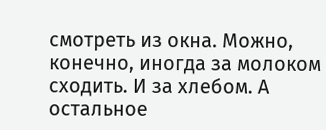смотреть из окна. Можно, конечно, иногда за молоком сходить. И за хлебом. А остальное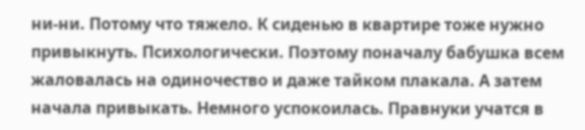ни-ни. Потому что тяжело. К сиденью в квартире тоже нужно привыкнуть. Психологически. Поэтому поначалу бабушка всем жаловалась на одиночество и даже тайком плакала. А затем начала привыкать. Немного успокоилась. Правнуки учатся в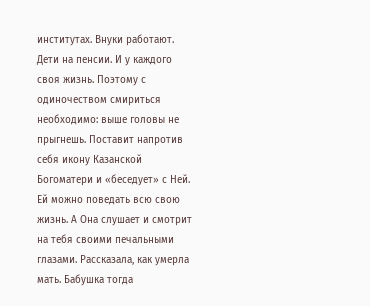институтах. Внуки работают. Дети на пенсии. И у каждого своя жизнь. Поэтому с одиночеством смириться необходимо: выше головы не прыгнешь. Поставит напротив себя икону Казанской Богоматери и «беседует» с Ней. Ей можно поведать всю свою жизнь. А Она слушает и смотрит на тебя своими печальными глазами. Рассказала, как умерла мать. Бабушка тогда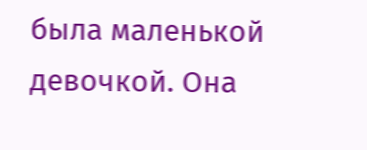была маленькой девочкой. Она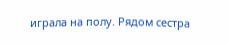играла на полу. Рядом сестра